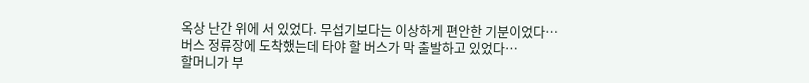옥상 난간 위에 서 있었다. 무섭기보다는 이상하게 편안한 기분이었다…
버스 정류장에 도착했는데 타야 할 버스가 막 출발하고 있었다…
할머니가 부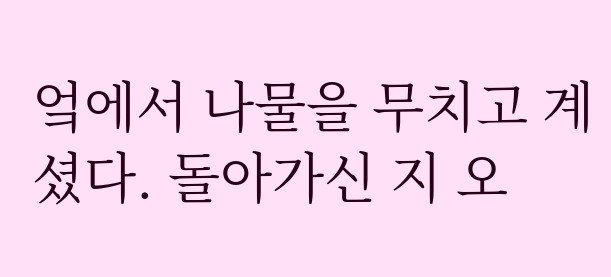엌에서 나물을 무치고 계셨다. 돌아가신 지 오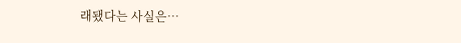래됐다는 사실은…